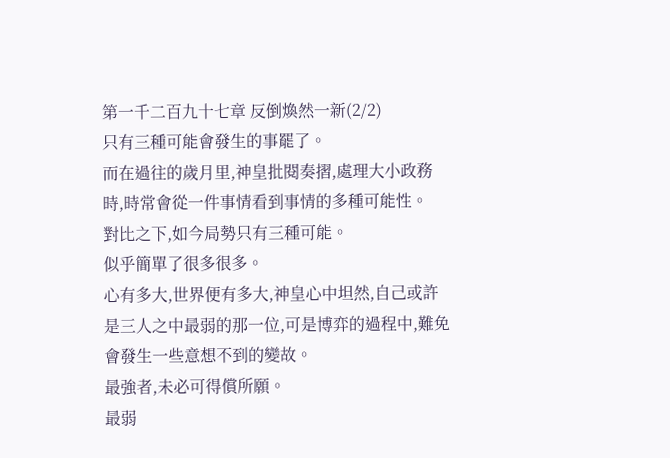第一千二百九十七章 反倒煥然一新(2/2)
只有三種可能會發生的事罷了。
而在過往的歲月里,神皇批閱奏摺,處理大小政務時,時常會從一件事情看到事情的多種可能性。
對比之下,如今局勢只有三種可能。
似乎簡單了很多很多。
心有多大,世界便有多大,神皇心中坦然,自己或許是三人之中最弱的那一位,可是博弈的過程中,難免會發生一些意想不到的變故。
最強者,未必可得償所願。
最弱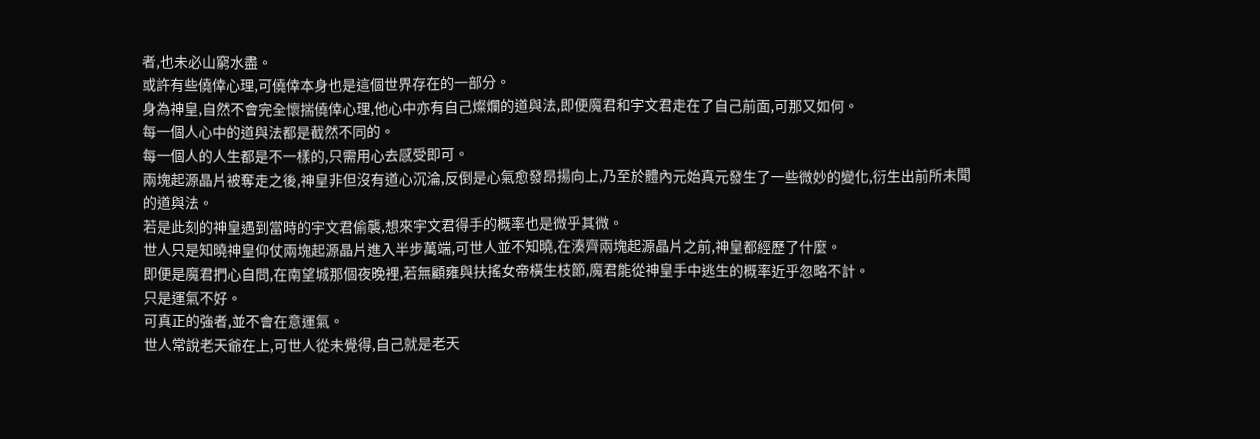者,也未必山窮水盡。
或許有些僥倖心理,可僥倖本身也是這個世界存在的一部分。
身為神皇,自然不會完全懷揣僥倖心理,他心中亦有自己燦爛的道與法,即便魔君和宇文君走在了自己前面,可那又如何。
每一個人心中的道與法都是截然不同的。
每一個人的人生都是不一樣的,只需用心去感受即可。
兩塊起源晶片被奪走之後,神皇非但沒有道心沉淪,反倒是心氣愈發昂揚向上,乃至於體內元始真元發生了一些微妙的變化,衍生出前所未聞的道與法。
若是此刻的神皇遇到當時的宇文君偷襲,想來宇文君得手的概率也是微乎其微。
世人只是知曉神皇仰仗兩塊起源晶片進入半步萬端,可世人並不知曉,在湊齊兩塊起源晶片之前,神皇都經歷了什麼。
即便是魔君捫心自問,在南望城那個夜晚裡,若無顧雍與扶搖女帝橫生枝節,魔君能從神皇手中逃生的概率近乎忽略不計。
只是運氣不好。
可真正的強者,並不會在意運氣。
世人常說老天爺在上,可世人從未覺得,自己就是老天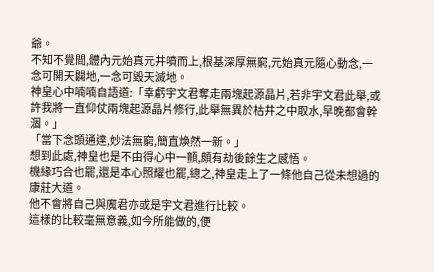爺。
不知不覺間,體內元始真元井噴而上,根基深厚無窮,元始真元隨心動念,一念可開天闢地,一念可毀天滅地。
神皇心中喃喃自語道:「幸虧宇文君奪走兩塊起源晶片,若非宇文君此舉,或許我將一直仰仗兩塊起源晶片修行,此舉無異於枯井之中取水,早晚都會幹涸。」
「當下念頭通達,妙法無窮,簡直煥然一新。」
想到此處,神皇也是不由得心中一顫,頗有劫後餘生之感悟。
機緣巧合也罷,還是本心照耀也罷,總之,神皇走上了一條他自己從未想過的康莊大道。
他不會將自己與魔君亦或是宇文君進行比較。
這樣的比較毫無意義,如今所能做的,便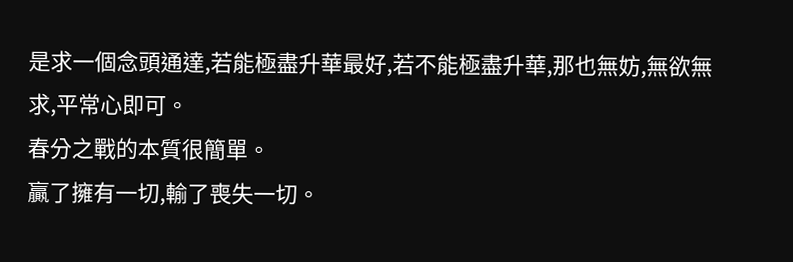是求一個念頭通達,若能極盡升華最好,若不能極盡升華,那也無妨,無欲無求,平常心即可。
春分之戰的本質很簡單。
贏了擁有一切,輸了喪失一切。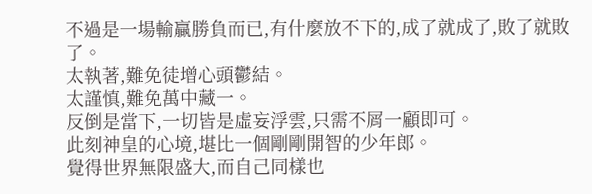不過是一場輸贏勝負而已,有什麼放不下的,成了就成了,敗了就敗了。
太執著,難免徒增心頭鬱結。
太謹慎,難免萬中藏一。
反倒是當下,一切皆是虛妄浮雲,只需不屑一顧即可。
此刻神皇的心境,堪比一個剛剛開智的少年郎。
覺得世界無限盛大,而自己同樣也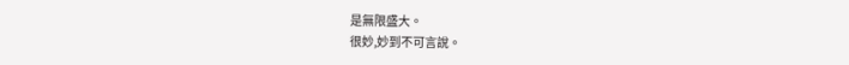是無限盛大。
很妙,妙到不可言說。